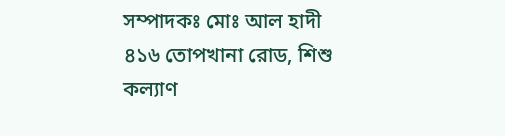সম্পাদকঃ মোঃ আল হাদী
৪১৬ তোপখানা রোড, শিশু কল্যাণ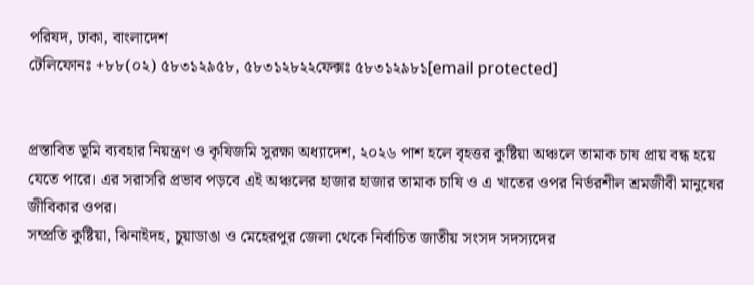পরিষদ, ঢাকা, বাংলাদেশ
টেলিফোনঃ +৮৮(০২) ৫৮৩১২৯৫৮, ৫৮৩১২৮২২ফেক্সঃ ৫৮৩১২৯৮১[email protected]


প্রস্তাবিত ভূমি ব্যবহার নিয়ন্ত্রণ ও কৃষিজমি সুরক্ষা অধ্যাদেশ, ২০২৬ পাশ হলে বৃহত্তর কুষ্টিয়া অঞ্চলে তামাক চাষ প্রায় বন্ধ হয়ে যেতে পারে। এর সরাসরি প্রভাব পড়বে এই অঞ্চলের হাজার হাজার তামাক চাষি ও এ খাতের ওপর নির্ভরশীল শ্রমজীবী মানুষের জীবিকার ওপর।
সম্প্রতি কুষ্টিয়া, ঝিনাইদহ, চুয়াডাঙা ও মেহেরপুর জেলা থেকে নির্বাচিত জাতীয় সংসদ সদস্যদের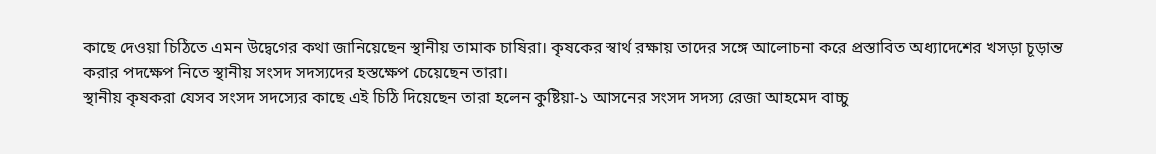কাছে দেওয়া চিঠিতে এমন উদ্বেগের কথা জানিয়েছেন স্থানীয় তামাক চাষিরা। কৃষকের স্বার্থ রক্ষায় তাদের সঙ্গে আলোচনা করে প্রস্তাবিত অধ্যাদেশের খসড়া চূড়ান্ত করার পদক্ষেপ নিতে স্থানীয় সংসদ সদস্যদের হস্তক্ষেপ চেয়েছেন তারা।
স্থানীয় কৃষকরা যেসব সংসদ সদস্যের কাছে এই চিঠি দিয়েছেন তারা হলেন কুষ্টিয়া-১ আসনের সংসদ সদস্য রেজা আহমেদ বাচ্চু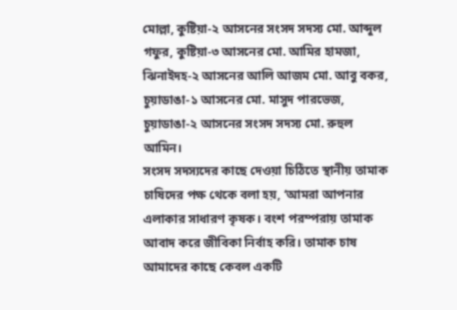মোল্লা, কুষ্টিয়া-২ আসনের সংসদ সদস্য মো. আব্দুল গফুর, কুষ্টিয়া-৩ আসনের মো. আমির হামজা, ঝিনাইদহ-২ আসনের আলি আজম মো. আবু বকর, চুয়াডাঙা-১ আসনের মো. মাসুদ পারভেজ, চুয়াডাঙা-২ আসনের সংসদ সদস্য মো. রুহুল আমিন।
সংসদ সদস্যদের কাছে দেওয়া চিঠিতে স্থানীয় তামাক চাষিদের পক্ষ থেকে বলা হয়, ‘আমরা আপনার এলাকার সাধারণ কৃষক। বংশ পরম্পরায় তামাক আবাদ করে জীবিকা নির্বাহ করি। তামাক চাষ আমাদের কাছে কেবল একটি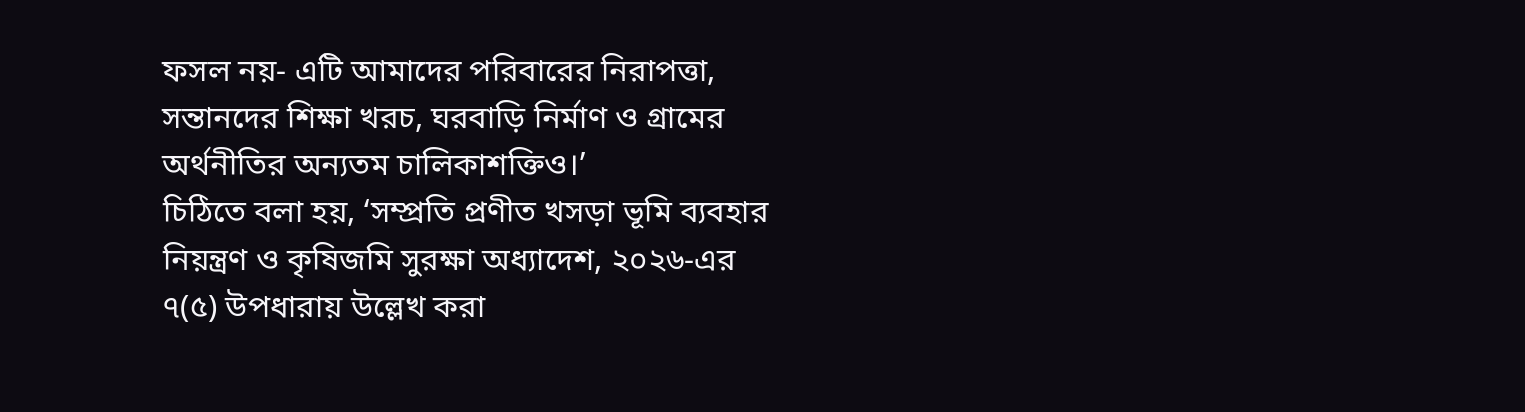ফসল নয়- এটি আমাদের পরিবারের নিরাপত্তা, সন্তানদের শিক্ষা খরচ, ঘরবাড়ি নির্মাণ ও গ্রামের অর্থনীতির অন্যতম চালিকাশক্তিও।’
চিঠিতে বলা হয়, ‘সম্প্রতি প্রণীত খসড়া ভূমি ব্যবহার নিয়ন্ত্রণ ও কৃষিজমি সুরক্ষা অধ্যাদেশ, ২০২৬-এর ৭(৫) উপধারায় উল্লেখ করা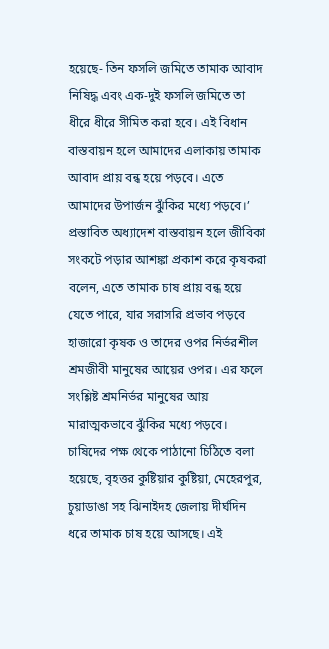হয়েছে- তিন ফসলি জমিতে তামাক আবাদ নিষিদ্ধ এবং এক-দুই ফসলি জমিতে তা ধীরে ধীরে সীমিত করা হবে। এই বিধান বাস্তবায়ন হলে আমাদের এলাকায় তামাক আবাদ প্রায় বন্ধ হয়ে পড়বে। এতে আমাদের উপার্জন ঝুঁকির মধ্যে পড়বে।’
প্রস্তাবিত অধ্যাদেশ বাস্তবায়ন হলে জীবিকা সংকটে পড়ার আশঙ্কা প্রকাশ করে কৃষকরা বলেন, এতে তামাক চাষ প্রায় বন্ধ হয়ে যেতে পারে, যার সরাসরি প্রভাব পড়বে হাজারো কৃষক ও তাদের ওপর নির্ভরশীল শ্রমজীবী মানুষের আয়ের ওপর। এর ফলে সংশ্লিষ্ট শ্রমনির্ভর মানুষের আয় মারাত্মকভাবে ঝুঁকির মধ্যে পড়বে।
চাষিদের পক্ষ থেকে পাঠানো চিঠিতে বলা হয়েছে, বৃহত্তর কুষ্টিয়ার কুষ্টিয়া, মেহেরপুর, চুয়াডাঙা সহ ঝিনাইদহ জেলায় দীর্ঘদিন ধরে তামাক চাষ হয়ে আসছে। এই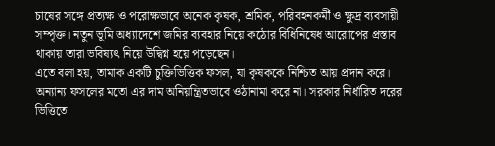চাষের সঙ্গে প্রত্যক্ষ ও পরোক্ষভাবে অনেক কৃষক, শ্রমিক, পরিবহনকর্মী ও ক্ষুদ্র ব্যবসায়ী সম্পৃক্ত। নতুন ভূমি অধ্যাদেশে জমির ব্যবহার নিয়ে কঠোর বিধিনিষেধ আরোপের প্রস্তাব থাকায় তারা ভবিষ্যৎ নিয়ে উদ্বিগ্ন হয়ে পড়েছেন।
এতে বলা হয়, তামাক একটি চুক্তিভিত্তিক ফসল, যা কৃষককে নিশ্চিত আয় প্রদান করে। অন্যান্য ফসলের মতো এর দাম অনিয়ন্ত্রিতভাবে ওঠানামা করে না। সরকার নির্ধারিত দরের ভিত্তিতে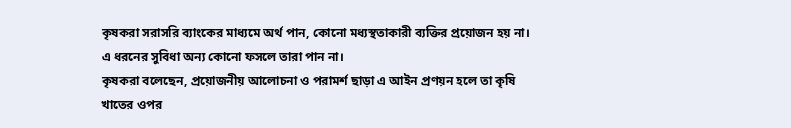কৃষকরা সরাসরি ব্যাংকের মাধ্যমে অর্থ পান, কোনো মধ্যস্থতাকারী ব্যক্তির প্রয়োজন হয় না। এ ধরনের সুবিধা অন্য কোনো ফসলে তারা পান না।
কৃষকরা বলেছেন, প্রয়োজনীয় আলোচনা ও পরামর্শ ছাড়া এ আইন প্রণয়ন হলে তা কৃষি খাতের ওপর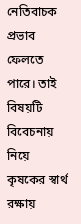নেতিবাচক প্রভাব ফেলতে পারে। তাই বিষয়টি বিবেচনায় নিয়ে কৃষকের স্বার্থ রক্ষায়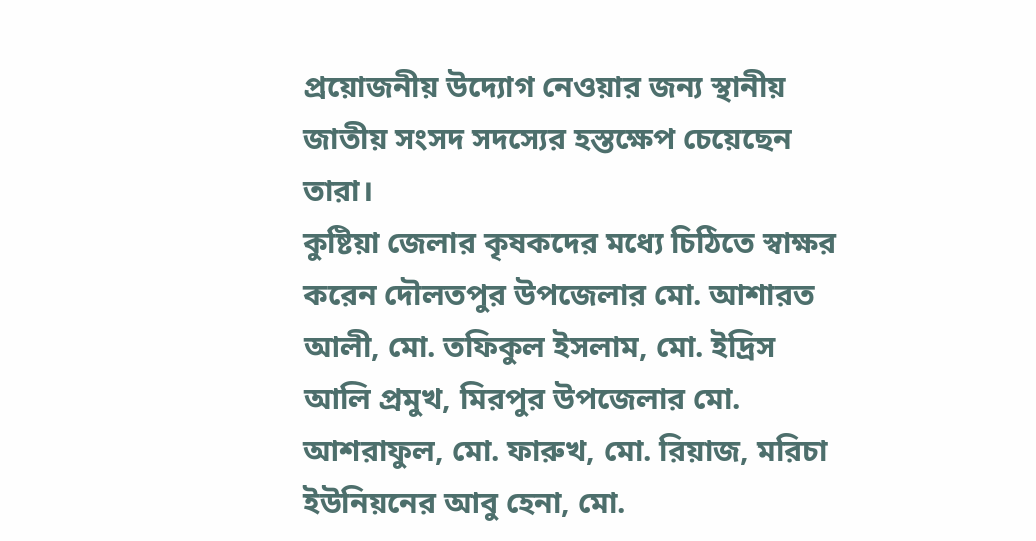প্রয়োজনীয় উদ্যোগ নেওয়ার জন্য স্থানীয় জাতীয় সংসদ সদস্যের হস্তক্ষেপ চেয়েছেন তারা।
কুষ্টিয়া জেলার কৃষকদের মধ্যে চিঠিতে স্বাক্ষর করেন দৌলতপুর উপজেলার মো. আশারত আলী, মো. তফিকুল ইসলাম, মো. ইদ্রিস আলি প্রমুখ, মিরপুর উপজেলার মো. আশরাফুল, মো. ফারুখ, মো. রিয়াজ, মরিচা ইউনিয়নের আবু হেনা, মো.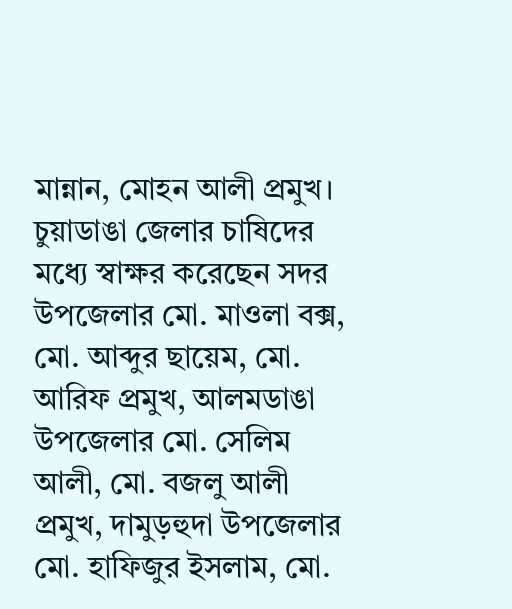মান্নান, মোহন আলী প্রমুখ। চুয়াডাঙা জেলার চাষিদের মধ্যে স্বাক্ষর করেছেন সদর উপজেলার মো. মাওলা বক্স, মো. আব্দুর ছায়েম, মো. আরিফ প্রমুখ, আলমডাঙা উপজেলার মো. সেলিম আলী, মো. বজলু আলী প্রমুখ, দামুড়হুদা উপজেলার মো. হাফিজুর ইসলাম, মো.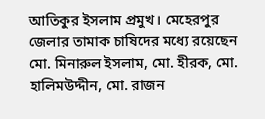আতিকুর ইসলাম প্রমুখ। মেহেরপুর জেলার তামাক চাষিদের মধ্যে রয়েছেন মো. মিনারুল ইসলাম, মো. হীরক, মো. হালিমউদ্দীন, মো. রাজন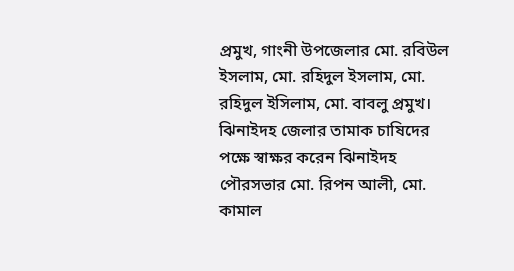প্রমুখ, গাংনী উপজেলার মো. রবিউল ইসলাম, মো. রহিদুল ইসলাম, মো. রহিদুল ইসিলাম, মো. বাবলু প্রমুখ। ঝিনাইদহ জেলার তামাক চাষিদের পক্ষে স্বাক্ষর করেন ঝিনাইদহ পৌরসভার মো. রিপন আলী, মো. কামাল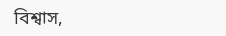বিশ্বাস,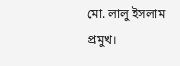মো. লালু ইসলাম প্রমুখ।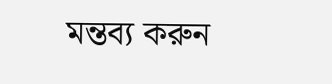মন্তব্য করুন